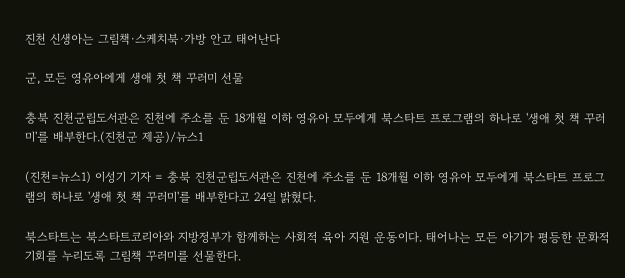진천 신생아는 그림책·스케치북·가방 안고 태어난다

군, 모든 영유아에게 생애 첫 책 꾸러미 선물

충북 진천군립도서관은 진천에 주소를 둔 18개월 이하 영유아 모두에게 북스타트 프로그램의 하나로 '생애 첫 책 꾸러미'를 배부한다.(진천군 제공)/뉴스1

(진천=뉴스1) 이성기 기자 = 충북 진천군립도서관은 진천에 주소를 둔 18개월 이하 영유아 모두에게 북스타트 프로그램의 하나로 '생애 첫 책 꾸러미'를 배부한다고 24일 밝혔다.

북스타트는 북스타트코리아와 지방정부가 함께하는 사회적 육아 지원 운동이다. 태어나는 모든 아기가 평등한 문화적 기회를 누리도록 그림책 꾸러미를 선물한다.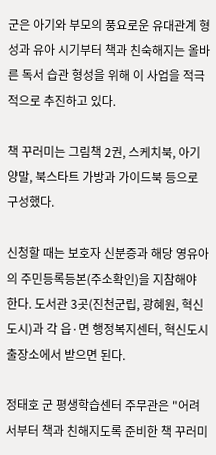군은 아기와 부모의 풍요로운 유대관계 형성과 유아 시기부터 책과 친숙해지는 올바른 독서 습관 형성을 위해 이 사업을 적극적으로 추진하고 있다.

책 꾸러미는 그림책 2권, 스케치북, 아기 양말, 북스타트 가방과 가이드북 등으로 구성했다.

신청할 때는 보호자 신분증과 해당 영유아의 주민등록등본(주소확인)을 지참해야 한다. 도서관 3곳(진천군립, 광혜원, 혁신도시)과 각 읍·면 행정복지센터, 혁신도시출장소에서 받으면 된다.

정태호 군 평생학습센터 주무관은 "어려서부터 책과 친해지도록 준비한 책 꾸러미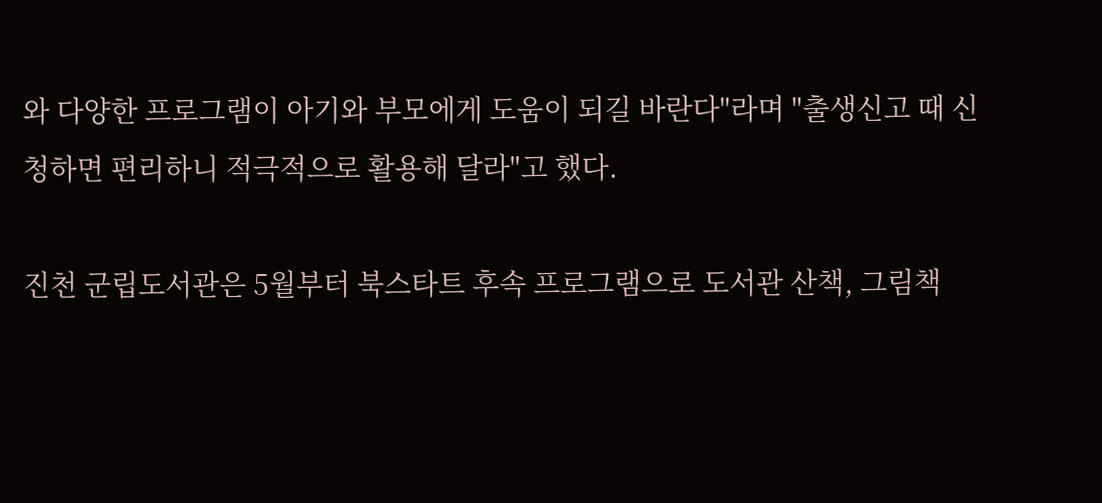와 다양한 프로그램이 아기와 부모에게 도움이 되길 바란다"라며 "출생신고 때 신청하면 편리하니 적극적으로 활용해 달라"고 했다.

진천 군립도서관은 5월부터 북스타트 후속 프로그램으로 도서관 산책, 그림책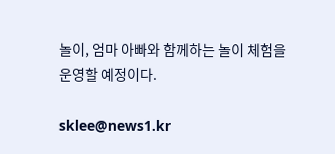놀이, 엄마 아빠와 함께하는 놀이 체험을 운영할 예정이다.

sklee@news1.kr